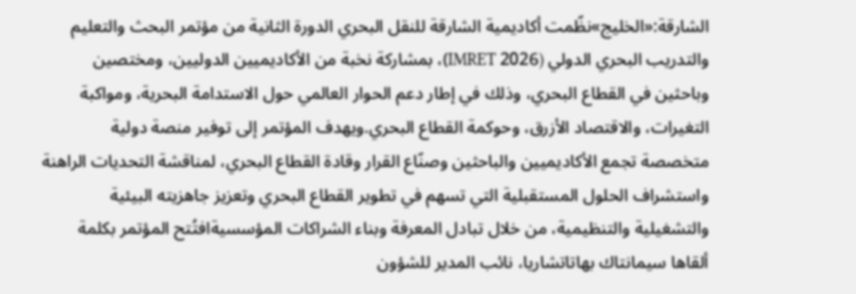الشارقة:«الخليج»نظّمت أكاديمية الشارقة للنقل البحري الدورة الثانية من مؤتمر البحث والتعليم والتدريب البحري الدولي (IMRET 2026)، بمشاركة نخبة من الأكاديميين الدوليين، ومختصين وباحثين في القطاع البحري، وذلك في إطار دعم الحوار العالمي حول الاستدامة البحرية، ومواكبة التغيرات، والاقتصاد الأزرق، وحوكمة القطاع البحري.ويهدف المؤتمر إلى توفير منصة دولية متخصصة تجمع الأكاديميين والباحثين وصنّاع القرار وقادة القطاع البحري، لمناقشة التحديات الراهنة واستشراف الحلول المستقبلية التي تسهم في تطوير القطاع البحري وتعزيز جاهزيته البيئية والتشغيلية والتنظيمية، من خلال تبادل المعرفة وبناء الشراكات المؤسسيةافتُتح المؤتمر بكلمة ألقاها سيمانتاك بهاتاتشاريا، نائب المدير للشؤون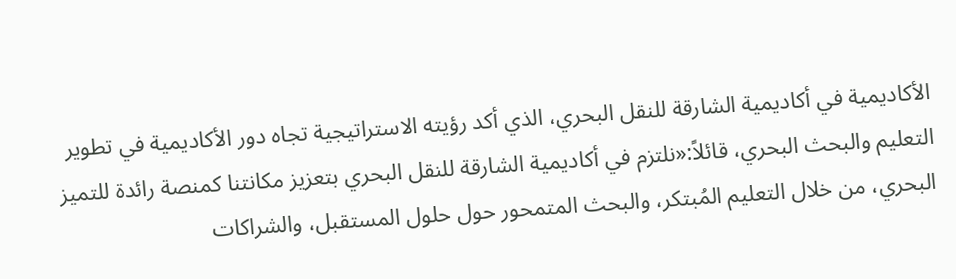الأكاديمية في أكاديمية الشارقة للنقل البحري، الذي أكد رؤيته الاستراتيجية تجاه دور الأكاديمية في تطوير التعليم والبحث البحري، قائلاً:«نلتزم في أكاديمية الشارقة للنقل البحري بتعزيز مكانتنا كمنصة رائدة للتميز البحري، من خلال التعليم المُبتكر، والبحث المتمحور حول حلول المستقبل، والشراكات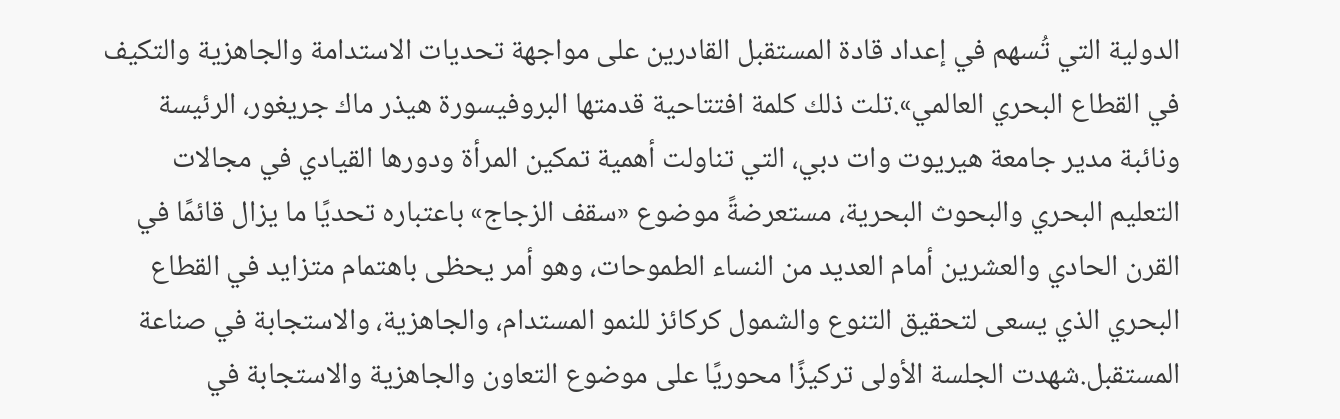الدولية التي تُسهم في إعداد قادة المستقبل القادرين على مواجهة تحديات الاستدامة والجاهزية والتكيف في القطاع البحري العالمي».تلت ذلك كلمة افتتاحية قدمتها البروفيسورة هيذر ماك جريغور، الرئيسة ونائبة مدير جامعة هيريوت وات دبي، التي تناولت أهمية تمكين المرأة ودورها القيادي في مجالات التعليم البحري والبحوث البحرية، مستعرضةً موضوع «سقف الزجاج» باعتباره تحديًا ما يزال قائمًا في القرن الحادي والعشرين أمام العديد من النساء الطموحات، وهو أمر يحظى باهتمام متزايد في القطاع البحري الذي يسعى لتحقيق التنوع والشمول كركائز للنمو المستدام، والجاهزية، والاستجابة في صناعة المستقبل.شهدت الجلسة الأولى تركيزًا محوريًا على موضوع التعاون والجاهزية والاستجابة في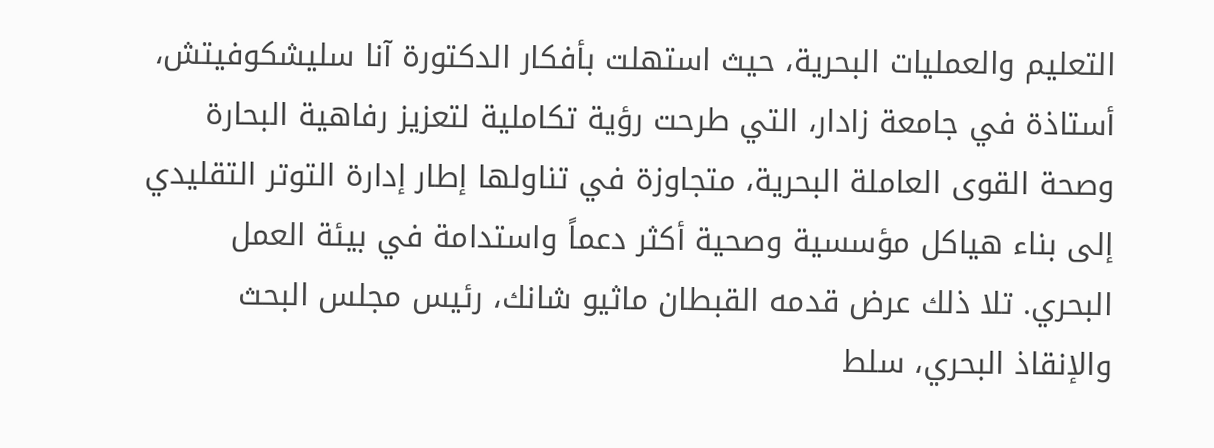التعليم والعمليات البحرية، حيث استهلت بأفكار الدكتورة آنا سليشكوفيتش، أستاذة في جامعة زادار، التي طرحت رؤية تكاملية لتعزيز رفاهية البحارة وصحة القوى العاملة البحرية، متجاوزة في تناولها إطار إدارة التوتر التقليدي إلى بناء هياكل مؤسسية وصحية أكثر دعماً واستدامة في بيئة العمل البحري. تلا ذلك عرض قدمه القبطان ماثيو شانك، رئيس مجلس البحث والإنقاذ البحري، سلط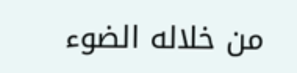من خلاله الضوء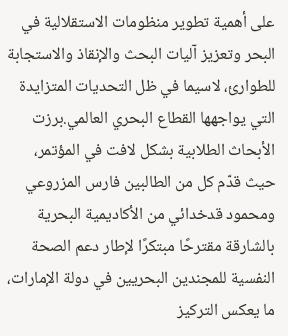على أهمية تطوير منظومات الاستقلالية في البحر وتعزيز آليات البحث والإنقاذ والاستجابة للطوارئ، لاسيما في ظل التحديات المتزايدة التي يواجهها القطاع البحري العالمي.برزت الأبحاث الطلابية بشكل لافت في المؤتمر، حيث قدّم كل من الطالبين فارس المزروعي ومحمود قدخدائي من الأكاديمية البحرية بالشارقة مقترحًا مبتكرًا لإطار دعم الصحة النفسية للمجندين البحريين في دولة الإمارات، ما يعكس التركيز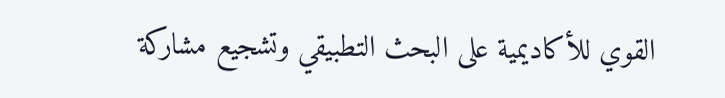القوي للأكاديمية على البحث التطبيقي وتشجيع مشاركة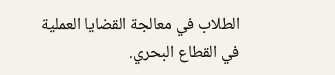الطلاب في معالجة القضايا العملية في القطاع البحري.